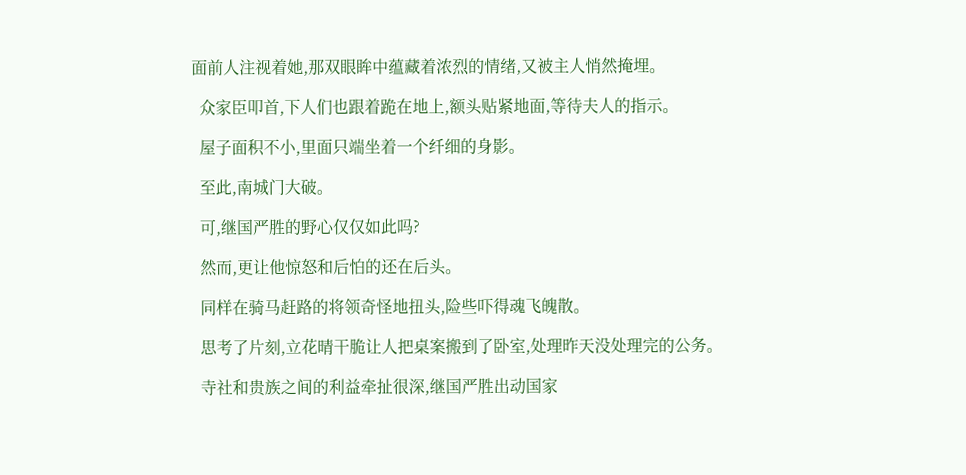面前人注视着她,那双眼眸中蕴藏着浓烈的情绪,又被主人悄然掩埋。

  众家臣叩首,下人们也跟着跪在地上,额头贴紧地面,等待夫人的指示。

  屋子面积不小,里面只端坐着一个纤细的身影。

  至此,南城门大破。

  可,继国严胜的野心仅仅如此吗?

  然而,更让他惊怒和后怕的还在后头。

  同样在骑马赶路的将领奇怪地扭头,险些吓得魂飞魄散。

  思考了片刻,立花晴干脆让人把桌案搬到了卧室,处理昨天没处理完的公务。

  寺社和贵族之间的利益牵扯很深,继国严胜出动国家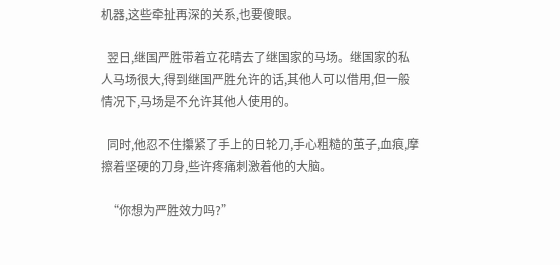机器,这些牵扯再深的关系,也要傻眼。

  翌日,继国严胜带着立花晴去了继国家的马场。继国家的私人马场很大,得到继国严胜允许的话,其他人可以借用,但一般情况下,马场是不允许其他人使用的。

  同时,他忍不住攥紧了手上的日轮刀,手心粗糙的茧子,血痕,摩擦着坚硬的刀身,些许疼痛刺激着他的大脑。

  “你想为严胜效力吗?”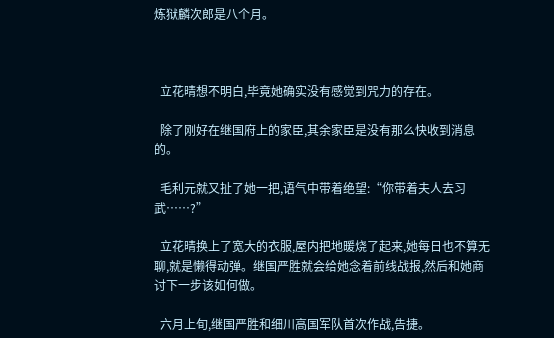炼狱麟次郎是八个月。



  立花晴想不明白,毕竟她确实没有感觉到咒力的存在。

  除了刚好在继国府上的家臣,其余家臣是没有那么快收到消息的。

  毛利元就又扯了她一把,语气中带着绝望:“你带着夫人去习武……?”

  立花晴换上了宽大的衣服,屋内把地暖烧了起来,她每日也不算无聊,就是懒得动弹。继国严胜就会给她念着前线战报,然后和她商讨下一步该如何做。

  六月上旬,继国严胜和细川高国军队首次作战,告捷。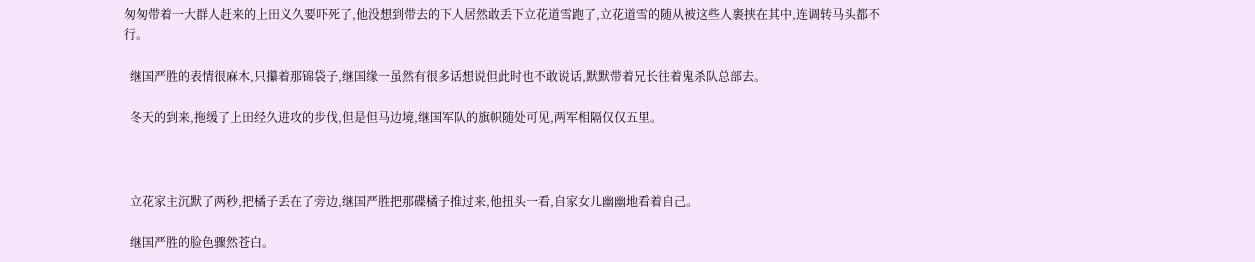匆匆带着一大群人赶来的上田义久要吓死了,他没想到带去的下人居然敢丢下立花道雪跑了,立花道雪的随从被这些人裹挟在其中,连调转马头都不行。

  继国严胜的表情很麻木,只攥着那锦袋子,继国缘一虽然有很多话想说但此时也不敢说话,默默带着兄长往着鬼杀队总部去。

  冬天的到来,拖缓了上田经久进攻的步伐,但是但马边境,继国军队的旗帜随处可见,两军相隔仅仅五里。



  立花家主沉默了两秒,把橘子丢在了旁边,继国严胜把那碟橘子推过来,他扭头一看,自家女儿幽幽地看着自己。

  继国严胜的脸色骤然苍白。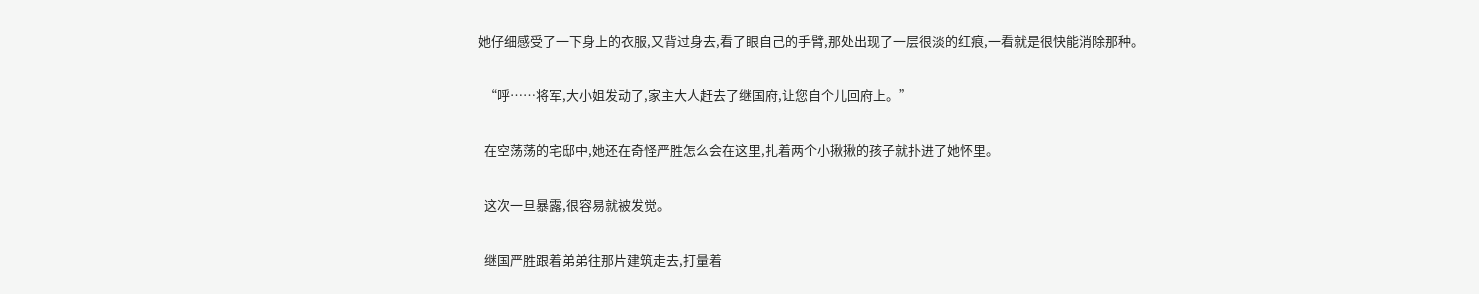她仔细感受了一下身上的衣服,又背过身去,看了眼自己的手臂,那处出现了一层很淡的红痕,一看就是很快能消除那种。

  “呼……将军,大小姐发动了,家主大人赶去了继国府,让您自个儿回府上。”

  在空荡荡的宅邸中,她还在奇怪严胜怎么会在这里,扎着两个小揪揪的孩子就扑进了她怀里。

  这次一旦暴露,很容易就被发觉。

  继国严胜跟着弟弟往那片建筑走去,打量着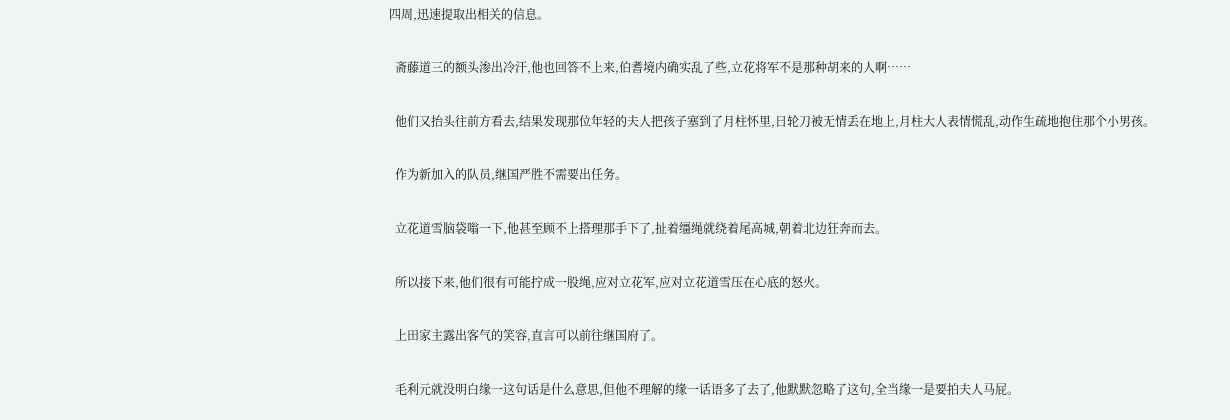四周,迅速提取出相关的信息。

  斋藤道三的额头渗出冷汗,他也回答不上来,伯耆境内确实乱了些,立花将军不是那种胡来的人啊……

  他们又抬头往前方看去,结果发现那位年轻的夫人把孩子塞到了月柱怀里,日轮刀被无情丢在地上,月柱大人表情慌乱,动作生疏地抱住那个小男孩。

  作为新加入的队员,继国严胜不需要出任务。

  立花道雪脑袋嗡一下,他甚至顾不上搭理那手下了,扯着缰绳就绕着尾高城,朝着北边狂奔而去。

  所以接下来,他们很有可能拧成一股绳,应对立花军,应对立花道雪压在心底的怒火。

  上田家主露出客气的笑容,直言可以前往继国府了。

  毛利元就没明白缘一这句话是什么意思,但他不理解的缘一话语多了去了,他默默忽略了这句,全当缘一是要拍夫人马屁。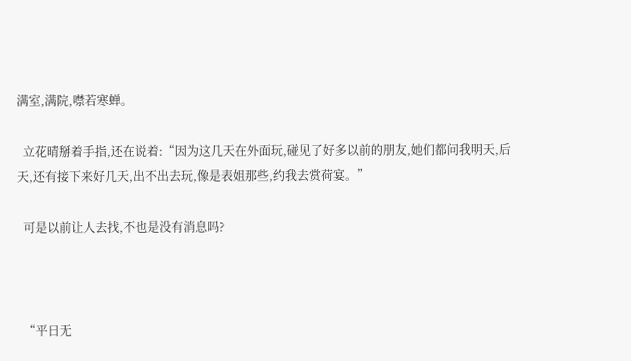满室,满院,噤若寒蝉。

  立花晴掰着手指,还在说着:“因为这几天在外面玩,碰见了好多以前的朋友,她们都问我明天,后天,还有接下来好几天,出不出去玩,像是表姐那些,约我去赏荷宴。”

  可是以前让人去找,不也是没有消息吗?



  “平日无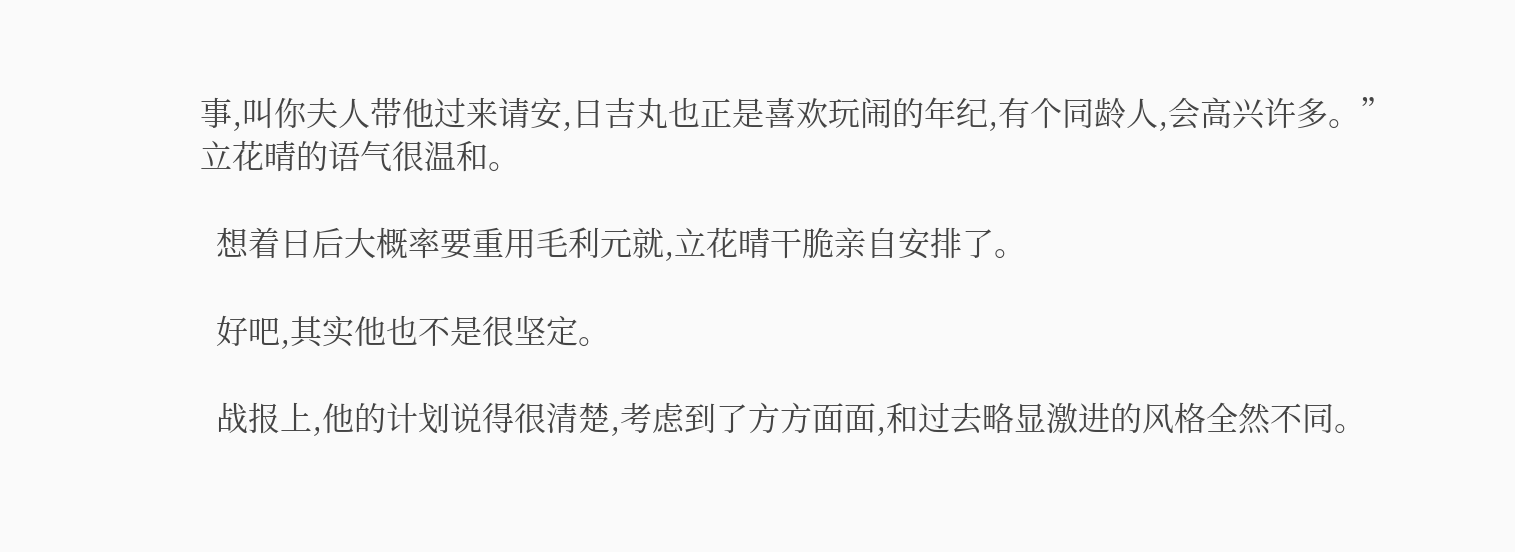事,叫你夫人带他过来请安,日吉丸也正是喜欢玩闹的年纪,有个同龄人,会高兴许多。”立花晴的语气很温和。

  想着日后大概率要重用毛利元就,立花晴干脆亲自安排了。

  好吧,其实他也不是很坚定。

  战报上,他的计划说得很清楚,考虑到了方方面面,和过去略显激进的风格全然不同。